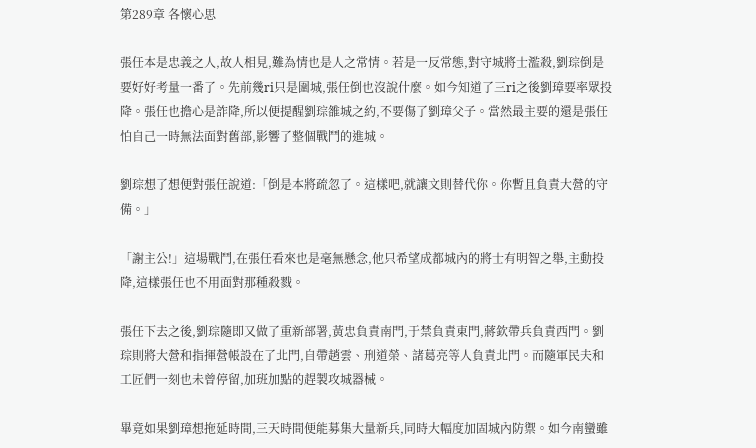第289章 各懷心思

張任本是忠義之人,故人相見,難為情也是人之常情。若是一反常態,對守城將士濫殺,劉琮倒是要好好考量一番了。先前幾ri只是圍城,張任倒也沒說什麼。如今知道了三ri之後劉璋要率眾投降。張任也擔心是詐降,所以便提醒劉琮雒城之約,不要傷了劉璋父子。當然最主要的還是張任怕自己一時無法面對舊部,影響了整個戰鬥的進城。

劉琮想了想便對張任說道:「倒是本將疏忽了。這樣吧,就讓文則替代你。你暫且負責大營的守備。」

「謝主公!」這場戰鬥,在張任看來也是毫無懸念,他只希望成都城內的將士有明智之舉,主動投降,這樣張任也不用面對那種殺戮。

張任下去之後,劉琮隨即又做了重新部署,黃忠負責南門,于禁負責東門,蔣欽帶兵負責西門。劉琮則將大營和指揮營帳設在了北門,自帶趙雲、刑道榮、諸葛亮等人負責北門。而隨軍民夫和工匠們一刻也未曾停留,加班加點的趕製攻城器械。

畢竟如果劉璋想拖延時間,三天時間便能募集大量新兵,同時大幅度加固城內防禦。如今南蠻雖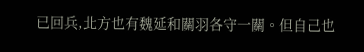已回兵,北方也有魏延和關羽各守一關。但自己也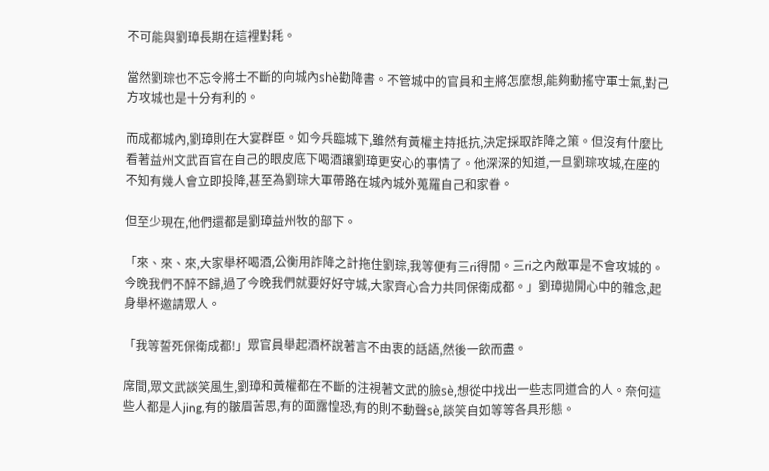不可能與劉璋長期在這裡對耗。

當然劉琮也不忘令將士不斷的向城內shè勸降書。不管城中的官員和主將怎麼想,能夠動搖守軍士氣,對己方攻城也是十分有利的。

而成都城內,劉璋則在大宴群臣。如今兵臨城下,雖然有黃權主持抵抗,決定採取詐降之策。但沒有什麼比看著益州文武百官在自己的眼皮底下喝酒讓劉璋更安心的事情了。他深深的知道,一旦劉琮攻城,在座的不知有幾人會立即投降,甚至為劉琮大軍帶路在城內城外蒐羅自己和家眷。

但至少現在,他們還都是劉璋益州牧的部下。

「來、來、來,大家舉杯喝酒,公衡用詐降之計拖住劉琮,我等便有三ri得閒。三ri之內敵軍是不會攻城的。今晚我們不醉不歸,過了今晚我們就要好好守城,大家齊心合力共同保衛成都。」劉璋拋開心中的雜念,起身舉杯邀請眾人。

「我等誓死保衛成都!」眾官員舉起酒杯說著言不由衷的話語,然後一飲而盡。

席間,眾文武談笑風生,劉璋和黃權都在不斷的注視著文武的臉sè,想從中找出一些志同道合的人。奈何這些人都是人jing,有的皺眉苦思,有的面露惶恐,有的則不動聲sè,談笑自如等等各具形態。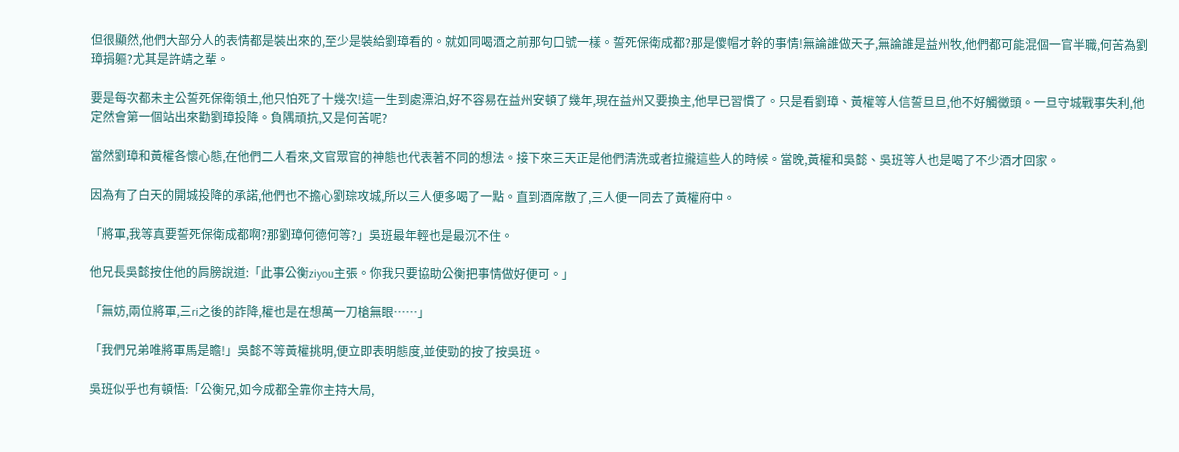但很顯然,他們大部分人的表情都是裝出來的,至少是裝給劉璋看的。就如同喝酒之前那句口號一樣。誓死保衛成都?那是傻帽才幹的事情!無論誰做天子,無論誰是益州牧,他們都可能混個一官半職,何苦為劉璋捐軀?尤其是許靖之輩。

要是每次都未主公誓死保衛領土,他只怕死了十幾次!這一生到處漂泊,好不容易在益州安頓了幾年,現在益州又要換主,他早已習慣了。只是看劉璋、黃權等人信誓旦旦,他不好觸黴頭。一旦守城戰事失利,他定然會第一個站出來勸劉璋投降。負隅頑抗,又是何苦呢?

當然劉璋和黃權各懷心態,在他們二人看來,文官眾官的神態也代表著不同的想法。接下來三天正是他們清洗或者拉攏這些人的時候。當晚,黃權和吳懿、吳班等人也是喝了不少酒才回家。

因為有了白天的開城投降的承諾,他們也不擔心劉琮攻城,所以三人便多喝了一點。直到酒席散了,三人便一同去了黃權府中。

「將軍,我等真要誓死保衛成都啊?那劉璋何德何等?」吳班最年輕也是最沉不住。

他兄長吳懿按住他的肩膀說道:「此事公衡ziyou主張。你我只要協助公衡把事情做好便可。」

「無妨,兩位將軍,三ri之後的詐降,權也是在想萬一刀槍無眼……」

「我們兄弟唯將軍馬是瞻!」吳懿不等黃權挑明,便立即表明態度,並使勁的按了按吳班。

吳班似乎也有頓悟:「公衡兄,如今成都全靠你主持大局,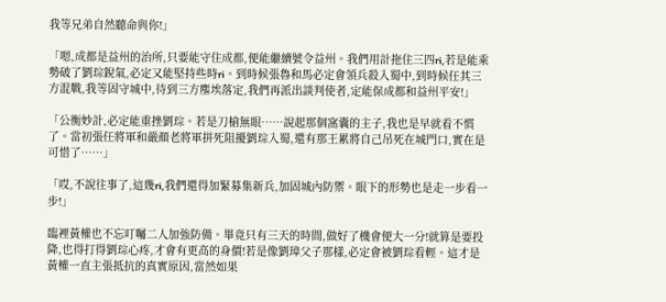我等兄弟自然聽命與你!」

「嗯,成都是益州的治所,只要能守住成都,便能繼續號令益州。我們用計拖住三四ri,若是能乘勢破了劉琮銳氣,必定又能堅持些時ri。到時候張魯和馬必定會領兵殺入蜀中,到時候任其三方混戰,我等固守城中,待到三方塵埃落定,我們再派出談判使者,定能保成都和益州平安!」

「公衡妙計,必定能重挫劉琮。若是刀槍無眼……說起那個窩囊的主子,我也是早就看不慣了。當初張任將軍和嚴顏老將軍拼死阻擾劉琮入蜀,還有那王累將自己吊死在城門口,實在是可惜了……」

「哎,不說往事了,這幾ri,我們還得加緊募集新兵,加固城內防禦。眼下的形勢也是走一步看一步!」

臨裡黃權也不忘叮囑二人加強防備。畢竟只有三天的時間,做好了機會便大一分!就算是要投降,也得打得劉琮心疼,才會有更高的身價!若是像劉璋父子那樣,必定會被劉琮看輕。這才是黃權一直主張抵抗的真實原因,當然如果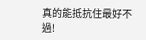真的能抵抗住最好不過!